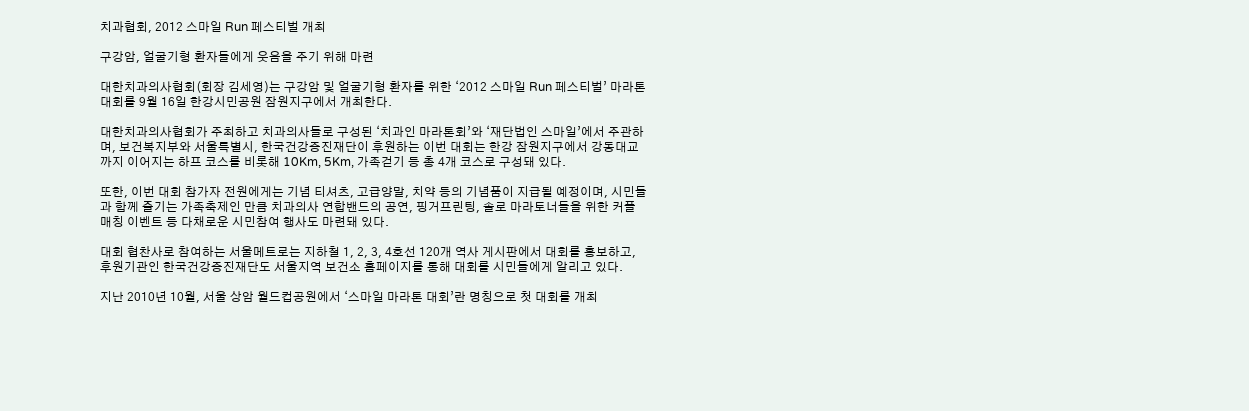치과협회, 2012 스마일 Run 페스티벌 개최

구강암, 얼굴기형 환자들에게 웃음을 주기 위해 마련

대한치과의사협회(회장 김세영)는 구강암 및 얼굴기형 환자를 위한 ‘2012 스마일 Run 페스티벌’ 마라톤 대회를 9월 16일 한강시민공원 잠원지구에서 개최한다.

대한치과의사협회가 주최하고 치과의사들로 구성된 ‘치과인 마라톤회’와 ‘재단법인 스마일’에서 주관하며, 보건복지부와 서울특별시, 한국건강증진재단이 후원하는 이번 대회는 한강 잠원지구에서 강동대교까지 이어지는 하프 코스를 비롯해 10Km, 5Km, 가족걷기 등 총 4개 코스로 구성돼 있다.

또한, 이번 대회 참가자 전원에게는 기념 티셔츠, 고급양말, 치약 등의 기념품이 지급될 예정이며, 시민들과 함께 즐기는 가족축제인 만큼 치과의사 연합밴드의 공연, 핑거프린팅, 솔로 마라토너들을 위한 커플매칭 이벤트 등 다채로운 시민참여 행사도 마련돼 있다.

대회 협찬사로 참여하는 서울메트로는 지하철 1, 2, 3, 4호선 120개 역사 게시판에서 대회를 홍보하고, 후원기관인 한국건강증진재단도 서울지역 보건소 홈페이지를 통해 대회를 시민들에게 알리고 있다.

지난 2010년 10월, 서울 상암 월드컵공원에서 ‘스마일 마라톤 대회’란 명칭으로 첫 대회를 개최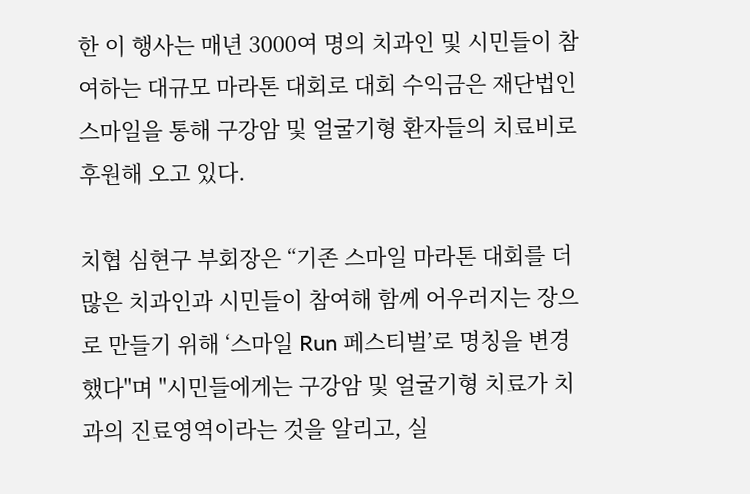한 이 행사는 매년 3000여 명의 치과인 및 시민들이 참여하는 대규모 마라톤 대회로 대회 수익금은 재단법인 스마일을 통해 구강암 및 얼굴기형 환자들의 치료비로 후원해 오고 있다.

치협 심현구 부회장은 “기존 스마일 마라톤 대회를 더 많은 치과인과 시민들이 참여해 함께 어우러지는 장으로 만들기 위해 ‘스마일 Run 페스티벌’로 명칭을 변경했다"며 "시민들에게는 구강암 및 얼굴기형 치료가 치과의 진료영역이라는 것을 알리고, 실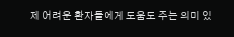제 어려운 환자들에게 도움도 주는 의미 있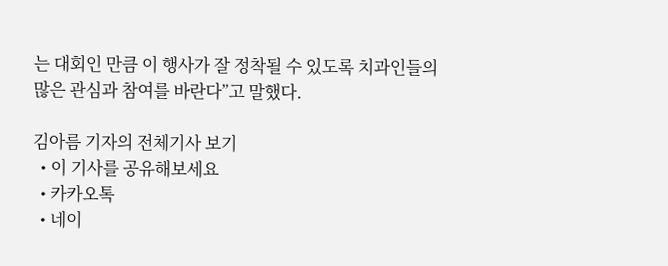는 대회인 만큼 이 행사가 잘 정착될 수 있도록 치과인들의 많은 관심과 참여를 바란다”고 말했다.

김아름 기자의 전체기사 보기
  • 이 기사를 공유해보세요
  • 카카오톡
  • 네이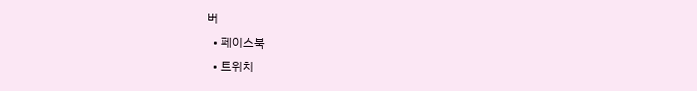버
  • 페이스북
  • 트위치